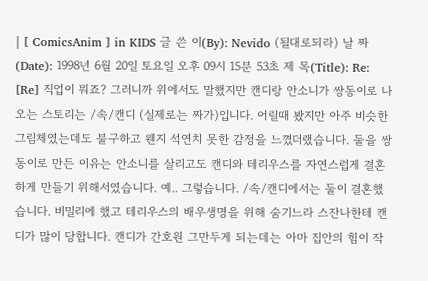| [ ComicsAnim ] in KIDS 글 쓴 이(By): Nevido (될대로되라) 날 짜 (Date): 1998년 6월 20일 토요일 오후 09시 15분 53초 제 목(Title): Re: [Re] 직업이 뭐죠? 그러니까 위에서도 말했지만 캔디랑 안소니가 쌍동이로 나오는 스토리는 /속/캔디 (실제로는 짜가)입니다. 어릴때 봤지만 아주 비슷한 그림체였는데도 불구하고 웬지 석연치 못한 감정을 느꼈더랬습니다. 둘을 쌍동이로 만든 이유는 안소니를 살리고도 캔디와 테리우스를 자연스럽게 결혼하게 만들기 위해서였습니다. 예.. 그렇습니다. /속/캔디에서는 둘이 결혼했습니다. 비밀리에 했고 테리우스의 배우생명을 위해 숨기느라 스잔나한테 캔디가 많이 당합니다. 캔디가 간호원 그만두게 되는데는 아마 집안의 힘이 작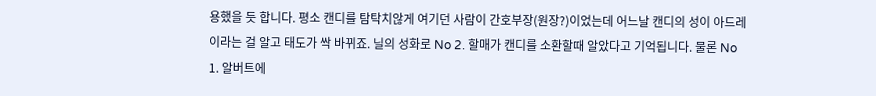용했을 듯 합니다. 평소 캔디를 탐탁치않게 여기던 사람이 간호부장(원장?)이었는데 어느날 캔디의 성이 아드레이라는 걸 알고 태도가 싹 바뀌죠. 닐의 성화로 No 2. 할매가 캔디를 소환할때 알았다고 기억됩니다. 물론 No 1. 알버트에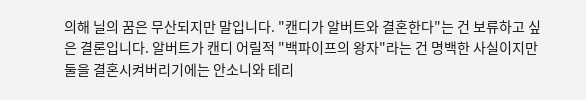의해 닐의 꿈은 무산되지만 말입니다. "캔디가 알버트와 결혼한다"는 건 보류하고 싶은 결론입니다. 알버트가 캔디 어릴적 "백파이프의 왕자"라는 건 명백한 사실이지만 둘을 결혼시켜버리기에는 안소니와 테리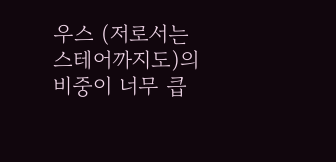우스 (저로서는 스테어까지도)의 비중이 너무 큽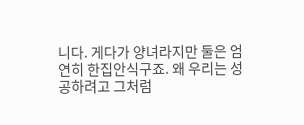니다. 게다가 양녀라지만 둘은 엄연히 한집안식구죠. 왜 우리는 성공하려고 그처럼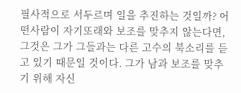필사적으로 서두르며 일을 추진하는 것일까? 어떤사람이 자기또래와 보조를 맞추지 않는다면, 그것은 그가 그들과는 다른 고수의 북소리를 듣고 있기 때문일 것이다. 그가 남과 보조를 맞추기 위해 자신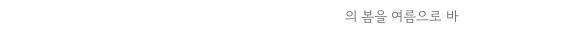의 봄을 여름으로 바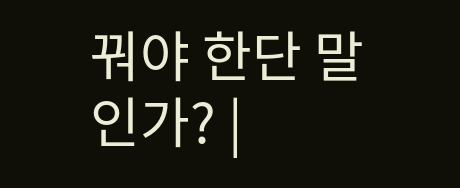꿔야 한단 말인가? |